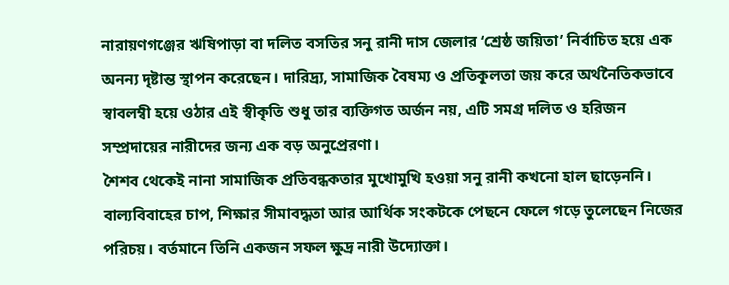নারায়ণগঞ্জের ঋষিপাড়া বা দলিত বসতির সনু রানী দাস জেলার ‘শ্রেষ্ঠ জয়িতা’ নির্বাচিত হয়ে এক অনন্য দৃষ্টান্ত স্থাপন করেছেন। দারিদ্র্য, সামাজিক বৈষম্য ও প্রতিকূলতা জয় করে অর্থনৈতিকভাবে স্বাবলম্বী হয়ে ওঠার এই স্বীকৃতি শুধু তার ব্যক্তিগত অর্জন নয়, এটি সমগ্র দলিত ও হরিজন সম্প্রদায়ের নারীদের জন্য এক বড় অনুপ্রেরণা।
শৈশব থেকেই নানা সামাজিক প্রতিবন্ধকতার মুখোমুখি হওয়া সনু রানী কখনো হাল ছাড়েননি। বাল্যবিবাহের চাপ, শিক্ষার সীমাবদ্ধতা আর আর্থিক সংকটকে পেছনে ফেলে গড়ে তুলেছেন নিজের পরিচয়। বর্তমানে তিনি একজন সফল ক্ষুদ্র নারী উদ্যোক্তা।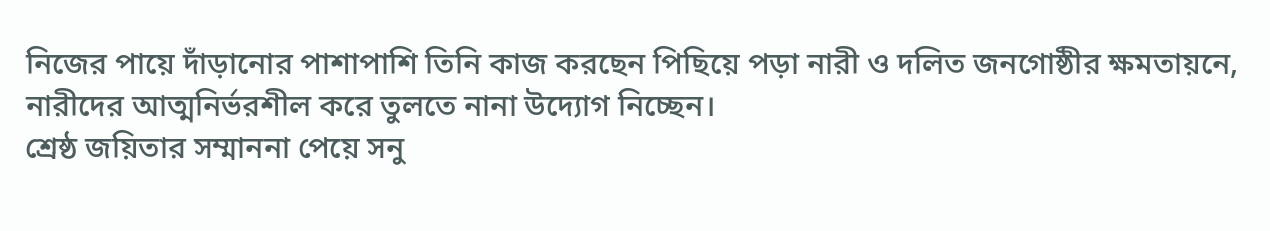নিজের পায়ে দাঁড়ানোর পাশাপাশি তিনি কাজ করছেন পিছিয়ে পড়া নারী ও দলিত জনগোষ্ঠীর ক্ষমতায়নে, নারীদের আত্মনির্ভরশীল করে তুলতে নানা উদ্যোগ নিচ্ছেন।
শ্রেষ্ঠ জয়িতার সম্মাননা পেয়ে সনু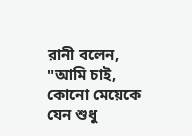রানী বলেন, "আমি চাই, কোনো মেয়েকে যেন শুধু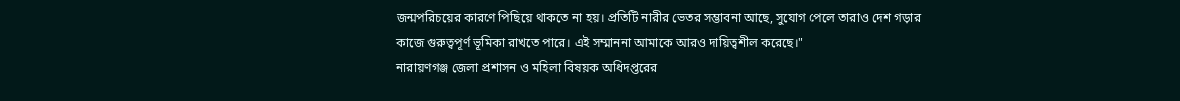জন্মপরিচয়ের কারণে পিছিয়ে থাকতে না হয়। প্রতিটি নারীর ভেতর সম্ভাবনা আছে, সুযোগ পেলে তারাও দেশ গড়ার কাজে গুরুত্বপূর্ণ ভূমিকা রাখতে পারে। এই সম্মাননা আমাকে আরও দায়িত্বশীল করেছে।"
নারায়ণগঞ্জ জেলা প্রশাসন ও মহিলা বিষয়ক অধিদপ্তরের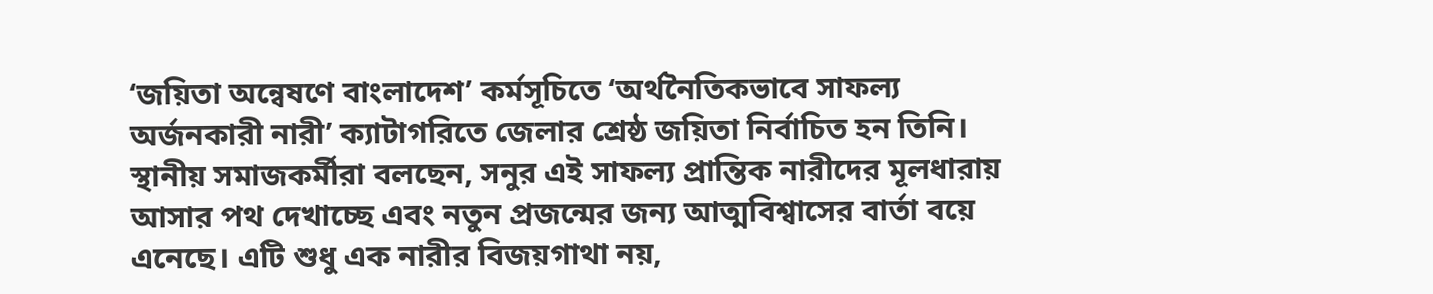‘জয়িতা অন্বেষণে বাংলাদেশ’ কর্মসূচিতে ‘অর্থনৈতিকভাবে সাফল্য অর্জনকারী নারী’ ক্যাটাগরিতে জেলার শ্রেষ্ঠ জয়িতা নির্বাচিত হন তিনি। স্থানীয় সমাজকর্মীরা বলছেন, সনুর এই সাফল্য প্রান্তিক নারীদের মূলধারায় আসার পথ দেখাচ্ছে এবং নতুন প্রজন্মের জন্য আত্মবিশ্বাসের বার্তা বয়ে এনেছে। এটি শুধু এক নারীর বিজয়গাথা নয়,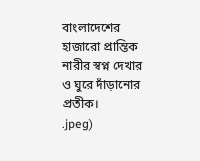বাংলাদেশের হাজারো প্রান্তিক নারীর স্বপ্ন দেখার ও ঘুরে দাঁড়ানোর প্রতীক।
.jpeg)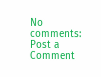No comments:
Post a Comment